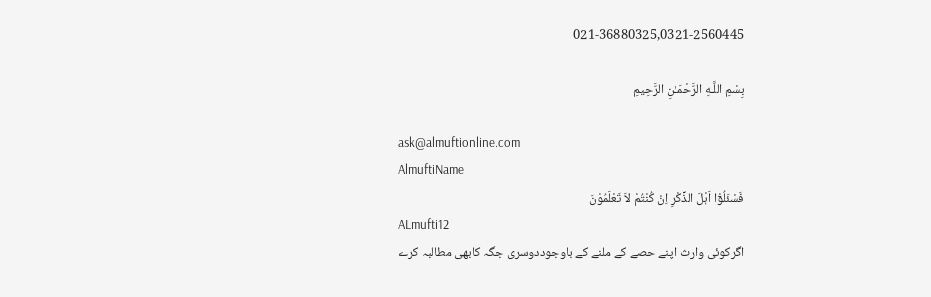021-36880325,0321-2560445

بِسْمِ اللَّـهِ الرَّحْمَـٰنِ الرَّحِيمِ

ask@almuftionline.com
AlmuftiName
فَسْئَلُوْٓا اَہْلَ الذِّکْرِ اِنْ کُنْتُمْ لاَ تَعْلَمُوْنَ
ALmufti12
اگرکوئی وارث اپنے حصے کے ملنے کے باوجوددوسری جگہ کابھی مطالبہ کرے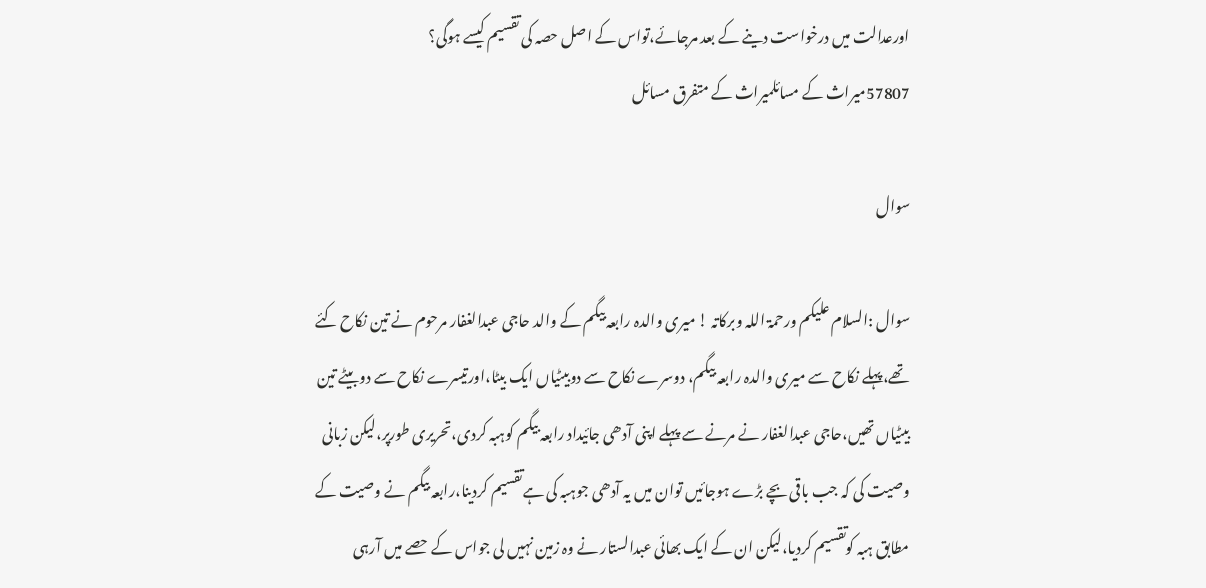اورعدالت میں درخواست دینے کے بعد مرجائے،تواس کے اصل حصہ کی تقسیم کیسے ہوگی؟
57807میراث کے مسائلمیراث کے متفرق مسائل

سوال

سوال :السلام علیکم ورحمۃ اللہ وبرکاتہ ! میری والدہ رابعہ بیگم کے والد حاجی عبدالغفار مرحوم نے تین نکاح کئے تھے،پہلے نکاح سے میری والدہ رابعہ بیگم، دوسرے نکاح سے دوبیٹیاں ایک بیٹا،اورتیسرے نکاح سے دوبیٹے تین بیٹیاں تھیں،حاجی عبدالغفار نے مرنے سے پہلے اپنی آدھی جائیداد رابعہ بیگم کوہبہ کردی،تحریری طورپر،لیکن زبانی وصیت کی کہ جب باقی بچے بڑے ہوجائیں توان میں یہ آدھی جوہبہ کی ہےتقسیم کردینا،رابعہ بیگم نے وصیت کے مطابق ہبہ کوتقسیم کردیا،لیکن ان کے ایک بھائی عبدالستار نے وہ زمین نہیں لی جواس کے حصے میں آرہی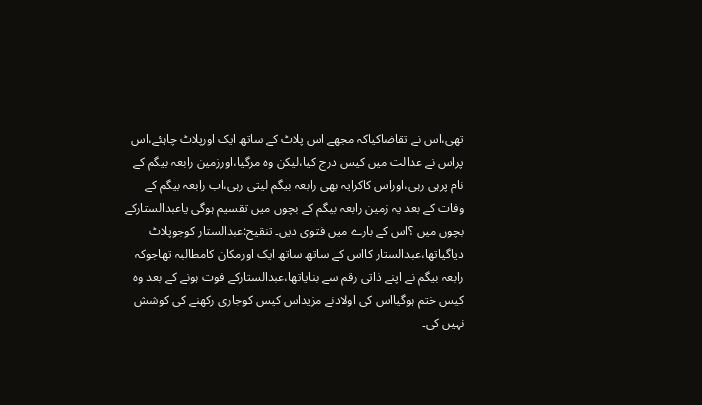تھی،اس نے تقاضاکیاکہ مجھے اس پلاٹ کے ساتھ ایک اورپلاٹ چاہئے،اس پراس نے عدالت میں کیس درج کیا،لیکن وہ مرگیا،اورزمین رابعہ بیگم کے نام پرہی رہی،اوراس کاکرایہ بھی رابعہ بیگم لیتی رہی،اب رابعہ بیگم کے وفات کے بعد یہ زمین رابعہ بیگم کے بچوں میں تقسیم ہوگی یاعبدالستارکے بچوں میں ؟اس کے بارے میں فتوی دیں۔ تنقیح:عبدالستار کوجوپلاٹ دیاگیاتھا،عبدالستار کااس کے ساتھ ساتھ ایک اورمکان کامطالبہ تھاجوکہ رابعہ بیگم نے اپنے ذاتی رقم سے بنایاتھا،عبدالستارکے فوت ہونے کے بعد وہ کیس ختم ہوگیااس کی اولادنے مزیداس کیس کوجاری رکھنے کی کوشش نہیں کی۔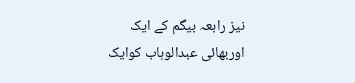نیز رابعہ بیگم کے ایک اوربھائی عبدالوہاب کوایک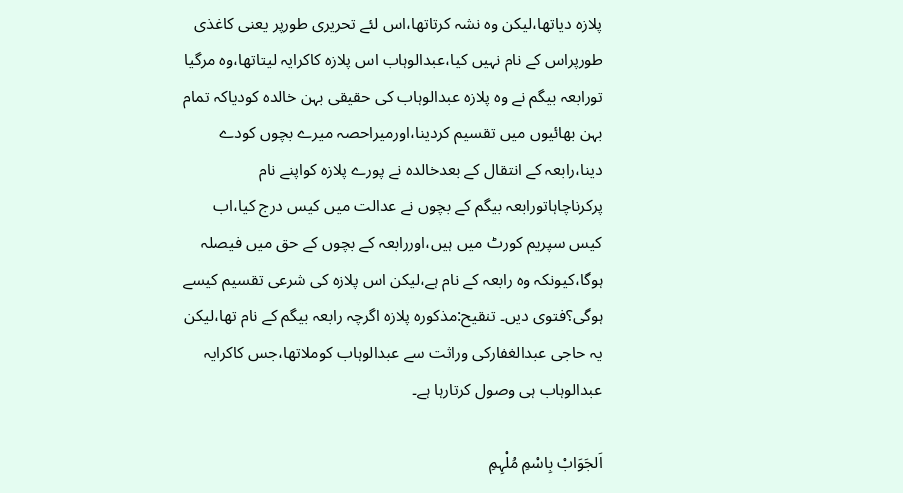پلازہ دیاتھا،لیکن وہ نشہ کرتاتھا،اس لئے تحریری طورپر یعنی کاغذی طورپراس کے نام نہیں کیا،عبدالوہاب اس پلازہ کاکرایہ لیتاتھا،وہ مرگیا تورابعہ بیگم نے وہ پلازہ عبدالوہاب کی حقیقی بہن خالدہ کودیاکہ تمام بہن بھائیوں میں تقسیم کردینا،اورمیراحصہ میرے بچوں کودے دینا،رابعہ کے انتقال کے بعدخالدہ نے پورے پلازہ کواپنے نام پرکرناچاہاتورابعہ بیگم کے بچوں نے عدالت میں کیس درج کیا،اب کیس سپریم کورٹ میں ہیں،اوررابعہ کے بچوں کے حق میں فیصلہ ہوگا،کیونکہ وہ رابعہ کے نام ہے،لیکن اس پلازہ کی شرعی تقسیم کیسے ہوگی؟فتوی دیں۔ تنقیح:مذکورہ پلازہ اگرچہ رابعہ بیگم کے نام تھا،لیکن یہ حاجی عبدالغفارکی وراثت سے عبدالوہاب کوملاتھا،جس کاکرایہ عبدالوہاب ہی وصول کرتارہا ہے۔

اَلجَوَابْ بِاسْمِ مُلْہِمِ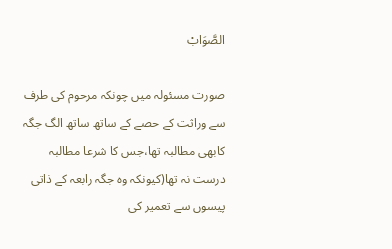الصَّوَابْ

صورت مسئولہ میں چونکہ مرحوم کی طرف سے وراثت کے حصے کے ساتھ ساتھ الگ جگہ کابھی مطالبہ تھا،جس کا شرعا مطالبہ درست نہ تھا(کیونکہ وہ جگہ رابعہ کے ذاتی پیسوں سے تعمیر کی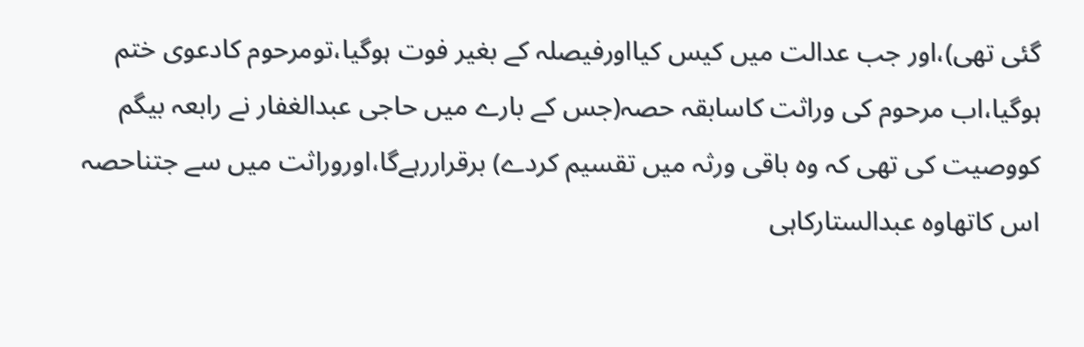گئی تھی)،اور جب عدالت میں کیس کیااورفیصلہ کے بغیر فوت ہوگیا،تومرحوم کادعوی ختم ہوگیا،اب مرحوم کی وراثت کاسابقہ حصہ(جس کے بارے میں حاجی عبدالغفار نے رابعہ بیگم کووصیت کی تھی کہ وہ باقی ورثہ میں تقسیم کردے) برقراررہےگا،اوروراثت میں سے جتناحصہ اس کاتھاوہ عبدالستارکاہی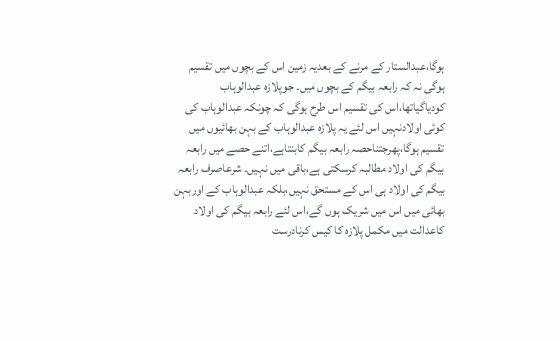ہوگا،عبدالستار کے مرنے کے بعدیہ زمین اس کے بچوں میں تقسیم ہوگی نہ کہ رابعہ بیگم کے بچوں میں۔ جوپلازہ عبدالوہاب کودیاگیاتھا،اس کی تقسیم اس طرح ہوگی کہ چونکہ عبدالوہاب کی کوئی اولادنہیں اس لئے یہ پلازہ عبدالوہاب کے بہن بھائیوں میں تقسیم ہوگا،پھرجتناحصہ رابعہ بیگم کابنتاہے،اتنے حصے میں رابعہ بیگم کی اولاد مطالبہ کرسکتی ہے،باقی میں نہیں۔ شرعاصرف رابعہ بیگم کی اولاد ہی اس کے مستحق نہیں،بلکہ عبدالوہاب کے اوربہن بھائی میں اس میں شریک ہوں گے،اس لئے رابعہ بیگم کی اولاد کاعدالت میں مکمل پلازہ کا کیس کرنادرست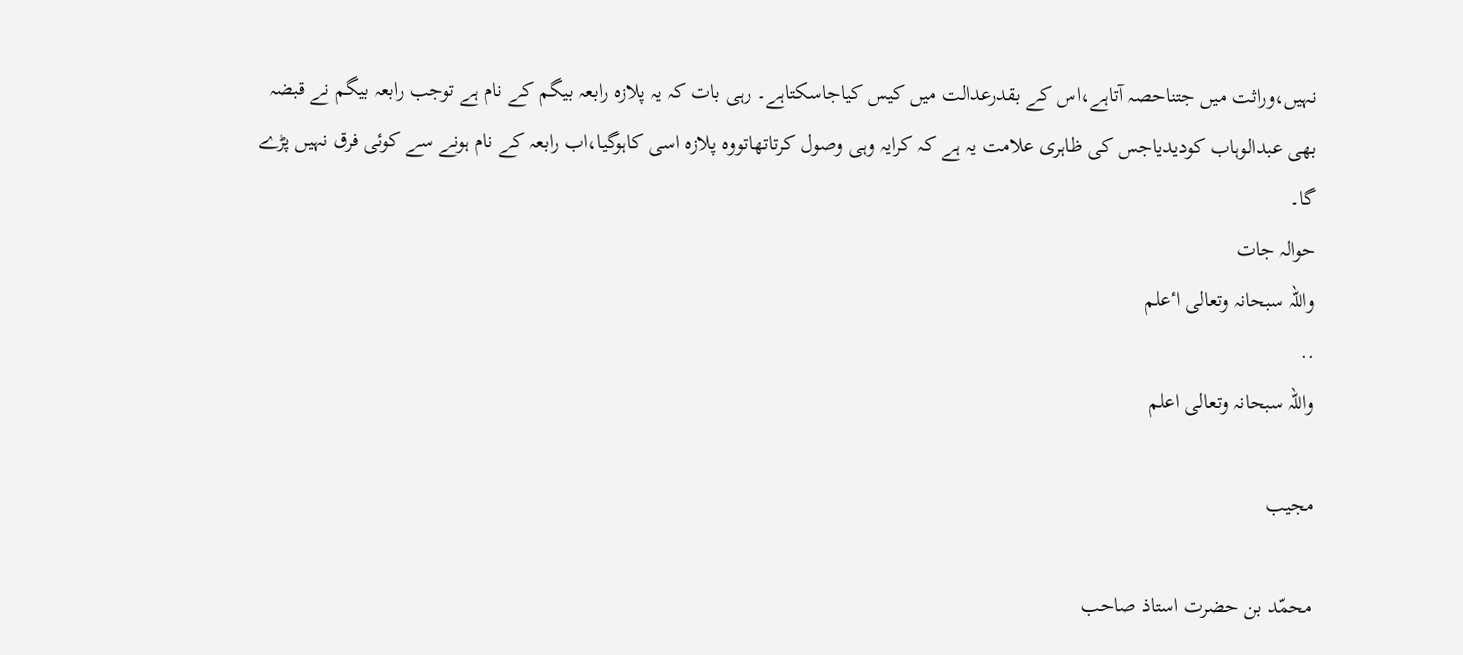نہیں،وراثت میں جتناحصہ آتاہے،اس کے بقدرعدالت میں کیس کیاجاسکتاہے۔ رہی بات کہ یہ پلازہ رابعہ بیگم کے نام ہے توجب رابعہ بیگم نے قبضہ بھی عبدالوہاب کودیدیاجس کی ظاہری علامت یہ ہے کہ کرایہ وہی وصول کرتاتھاتووہ پلازہ اسی کاہوگیا،اب رابعہ کے نام ہونے سے کوئی فرق نہیں پڑے گا۔
حوالہ جات
واللہ سبحانہ وتعالی اٴعلم
..
واللہ سبحانہ وتعالی اعلم

مجیب

محمّد بن حضرت استاذ صاحب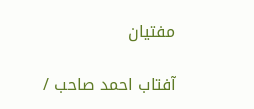مفتیان

آفتاب احمد صاحب /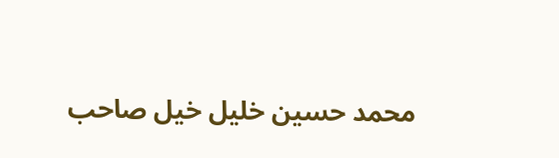محمد حسین خلیل خیل صاحب